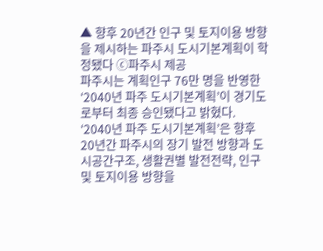▲ 향후 20년간 인구 및 토지이용 방향을 제시하는 파주시 도시기본계획이 학정됐다 ⓒ파주시 제공
파주시는 계획인구 76만 명을 반영한 ‘2040년 파주 도시기본계획’이 경기도로부터 최종 승인됐다고 밝혔다.
‘2040년 파주 도시기본계획’은 향후 20년간 파주시의 장기 발전 방향과 도시공간구조, 생활권별 발전전략, 인구 및 토지이용 방향을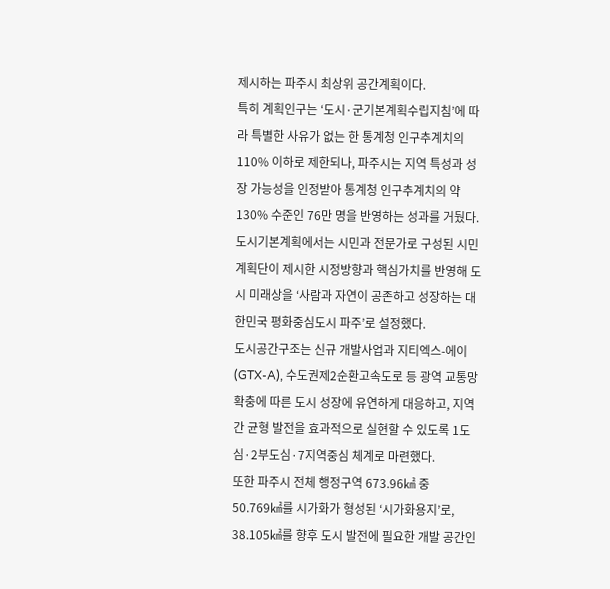제시하는 파주시 최상위 공간계획이다.
특히 계획인구는 ‘도시·군기본계획수립지침’에 따라 특별한 사유가 없는 한 통계청 인구추계치의 110% 이하로 제한되나, 파주시는 지역 특성과 성장 가능성을 인정받아 통계청 인구추계치의 약 130% 수준인 76만 명을 반영하는 성과를 거뒀다.
도시기본계획에서는 시민과 전문가로 구성된 시민계획단이 제시한 시정방향과 핵심가치를 반영해 도시 미래상을 ‘사람과 자연이 공존하고 성장하는 대한민국 평화중심도시 파주’로 설정했다.
도시공간구조는 신규 개발사업과 지티엑스-에이(GTX-A), 수도권제2순환고속도로 등 광역 교통망 확충에 따른 도시 성장에 유연하게 대응하고, 지역 간 균형 발전을 효과적으로 실현할 수 있도록 1도심·2부도심·7지역중심 체계로 마련했다.
또한 파주시 전체 행정구역 673.96㎢ 중 50.769㎢를 시가화가 형성된 ‘시가화용지’로, 38.105㎢를 향후 도시 발전에 필요한 개발 공간인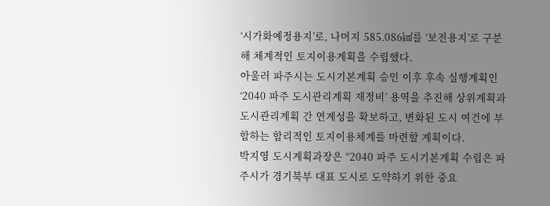‘시가화예정용지’로, 나머지 585.086㎢를 ‘보전용지’로 구분해 체계적인 토지이용계획을 수립했다.
아울러 파주시는 도시기본계획 승인 이후 후속 실행계획인 ‘2040 파주 도시관리계획 재정비’ 용역을 추진해 상위계획과 도시관리계획 간 연계성을 확보하고, 변화된 도시 여건에 부합하는 합리적인 토지이용체계를 마련할 계획이다.
박지영 도시계획과장은 “2040 파주 도시기본계획 수립은 파주시가 경기북부 대표 도시로 도약하기 위한 중요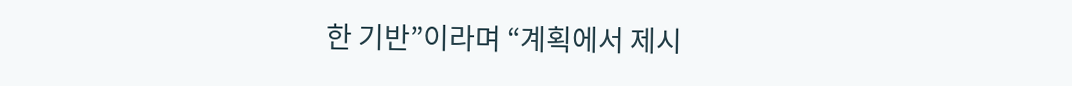한 기반”이라며 “계획에서 제시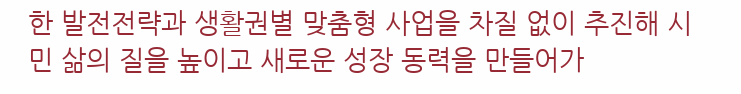한 발전전략과 생활권별 맞춤형 사업을 차질 없이 추진해 시민 삶의 질을 높이고 새로운 성장 동력을 만들어가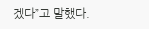겠다”고 말했다.